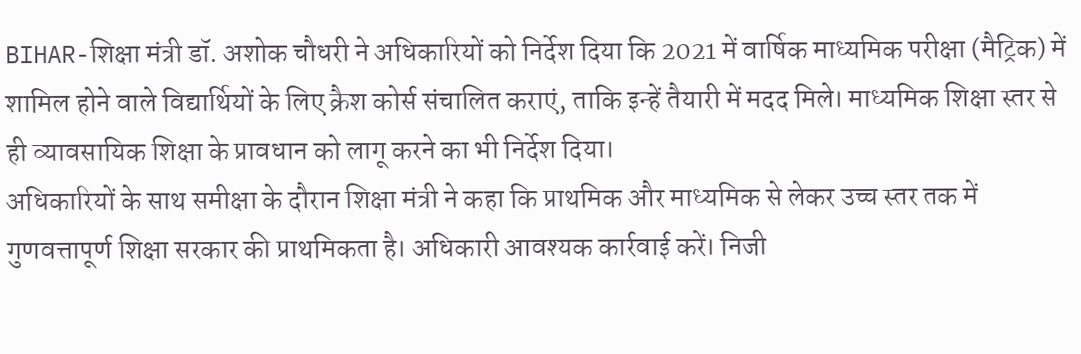BIHAR-शिक्षा मंत्री डॉ. अशोक चौधरी ने अधिकारियों को निर्देश दिया कि 2021 में वार्षिक माध्यमिक परीक्षा (मैट्रिक) में शामिल होने वाले विद्यार्थियों के लिए क्रैश कोर्स संचालित कराएं, ताकि इन्हें तैयारी में मदद मिले। माध्यमिक शिक्षा स्तर से ही व्यावसायिक शिक्षा के प्रावधान को लागू करने का भी निर्देश दिया।
अधिकारियों के साथ समीक्षा के दौरान शिक्षा मंत्री ने कहा कि प्राथमिक और माध्यमिक से लेकर उच्च स्तर तक में गुणवत्तापूर्ण शिक्षा सरकार की प्राथमिकता है। अधिकारी आवश्यक कार्रवाई करें। निजी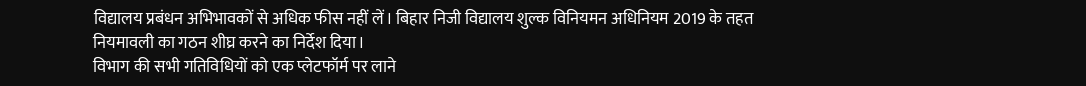विद्यालय प्रबंधन अभिभावकों से अधिक फीस नहीं लें। बिहार निजी विद्यालय शुल्क विनियमन अधिनियम 2019 के तहत नियमावली का गठन शीघ्र करने का निर्देश दिया।
विभाग की सभी गतिविधियों को एक प्लेटफॉर्म पर लाने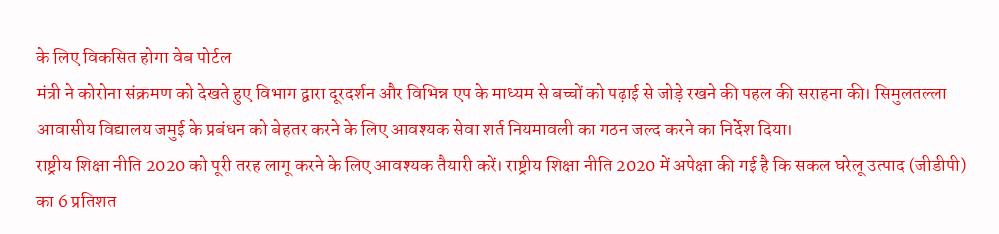के लिए विकसित होगा वेब पोर्टल
मंत्री ने कोरोना संक्रमण को देखते हुए विभाग द्वारा दूरदर्शन और विभिन्न एप के माध्यम से बच्चों को पढ़ाई से जोड़े रखने की पहल की सराहना की। सिमुलतल्ला आवासीय विद्यालय जमुई के प्रबंधन को बेहतर करने के लिए आवश्यक सेवा शर्त नियमावली का गठन जल्द करने का निर्देश दिया।
राष्ट्रीय शिक्षा नीति 2020 को पूरी तरह लागू करने के लिए आवश्यक तैयारी करें। राष्ट्रीय शिक्षा नीति 2020 में अपेक्षा की गई है कि सकल घरेलू उत्पाद (जीडीपी) का 6 प्रतिशत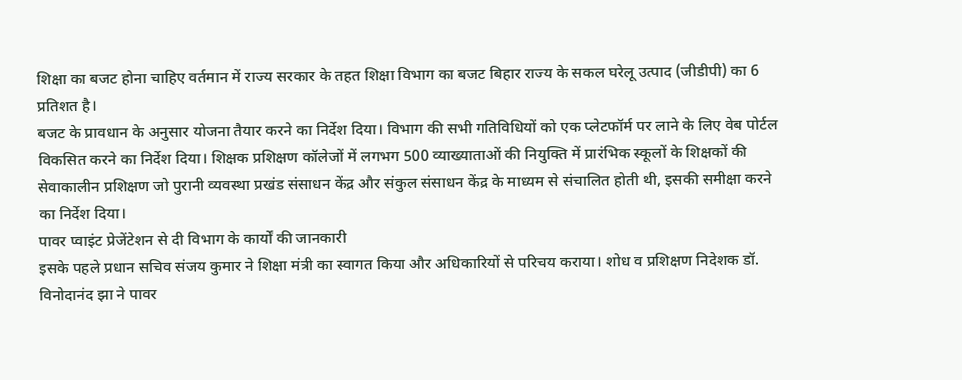शिक्षा का बजट होना चाहिए वर्तमान में राज्य सरकार के तहत शिक्षा विभाग का बजट बिहार राज्य के सकल घरेलू उत्पाद (जीडीपी) का 6 प्रतिशत है।
बजट के प्रावधान के अनुसार योजना तैयार करने का निर्देश दिया। विभाग की सभी गतिविधियों को एक प्लेटफॉर्म पर लाने के लिए वेब पोर्टल विकसित करने का निर्देश दिया। शिक्षक प्रशिक्षण कॉलेजों में लगभग 500 व्याख्याताओं की नियुक्ति में प्रारंभिक स्कूलों के शिक्षकों की सेवाकालीन प्रशिक्षण जो पुरानी व्यवस्था प्रखंड संसाधन केंद्र और संकुल संसाधन केंद्र के माध्यम से संचालित होती थी, इसकी समीक्षा करने का निर्देश दिया।
पावर प्वाइंट प्रेजेंटेशन से दी विभाग के कार्यों की जानकारी
इसके पहले प्रधान सचिव संजय कुमार ने शिक्षा मंत्री का स्वागत किया और अधिकारियों से परिचय कराया। शोध व प्रशिक्षण निदेशक डॉ. विनोदानंद झा ने पावर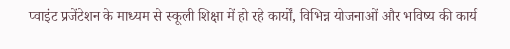प्वाइंट प्रजेंटेशन के माध्यम से स्कूली शिक्षा में हो रहे कार्यों, विभिन्न योजनाओं और भविष्य की कार्य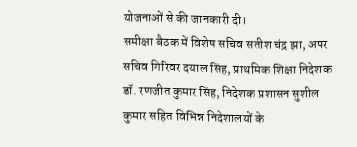योजनाओं से की जानकारी दी।
समीक्षा बैठक में विशेष सचिव सतीश चंद्र झा, अपर सचिव गिरिवर दयाल सिंह, प्राथमिक शिक्षा निदेशक डॉ. रणजीत कुमार सिंह, निदेशक प्रशासन सुशील कुमार सहित विभिन्न निदेशालयों के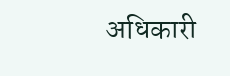अधिकारी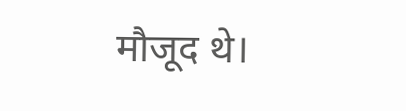मौजूद थे।